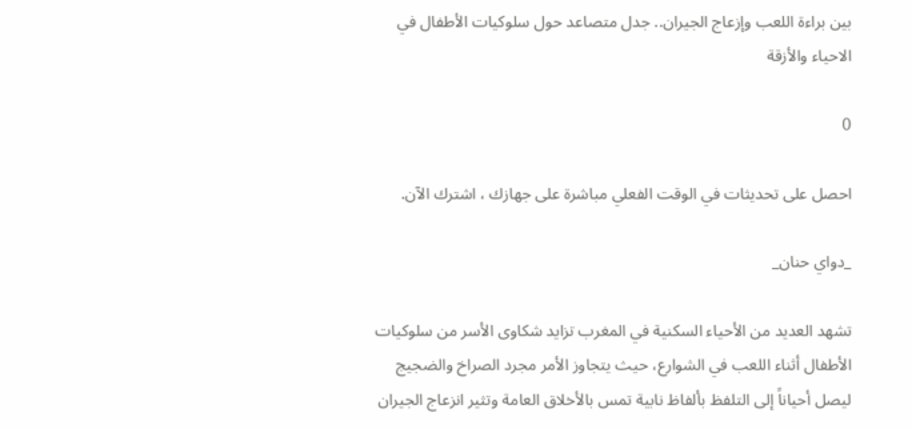بين براءة اللعب وإزعاج الجيران.. جدل متصاعد حول سلوكيات الأطفال في الاحياء والأزقة

0

احصل على تحديثات في الوقت الفعلي مباشرة على جهازك ، اشترك الآن.

_دواي حنان_

تشهد العديد من الأحياء السكنية في المغرب تزايد شكاوى الأسر من سلوكيات الأطفال أثناء اللعب في الشوارع، حيث يتجاوز الأمر مجرد الصراخ والضجيج ليصل أحياناً إلى التلفظ بألفاظ نابية تمس بالأخلاق العامة وتثير انزعاج الجيران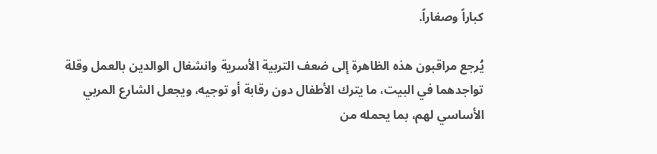كباراً وصغاراً.

يُرجع مراقبون هذه الظاهرة إلى ضعف التربية الأسرية وانشغال الوالدين بالعمل وقلة تواجدهما في البيت، ما يترك الأطفال دون رقابة أو توجيه، ويجعل الشارع المربي الأساسي لهم، بما يحمله من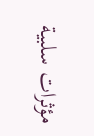مؤثرات سلبية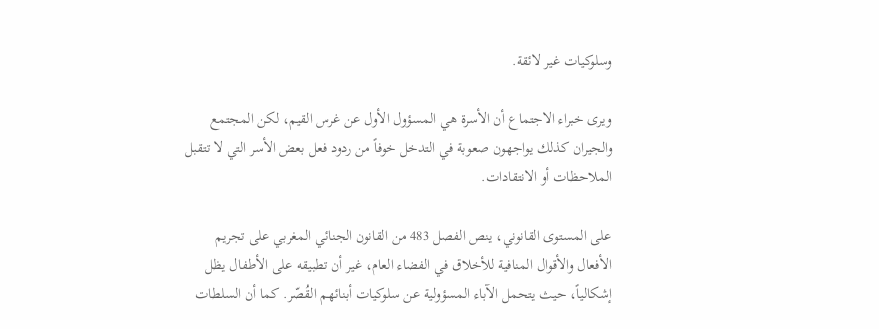وسلوكيات غير لائقة.

ويرى خبراء الاجتماع أن الأسرة هي المسؤول الأول عن غرس القيم، لكن المجتمع والجيران كذلك يواجهون صعوبة في التدخل خوفاً من ردود فعل بعض الأسر التي لا تتقبل الملاحظات أو الانتقادات.

على المستوى القانوني، ينص الفصل 483 من القانون الجنائي المغربي على تجريم الأفعال والأقوال المنافية للأخلاق في الفضاء العام، غير أن تطبيقه على الأطفال يظل إشكالياً، حيث يتحمل الآباء المسؤولية عن سلوكيات أبنائهم القُصّر. كما أن السلطات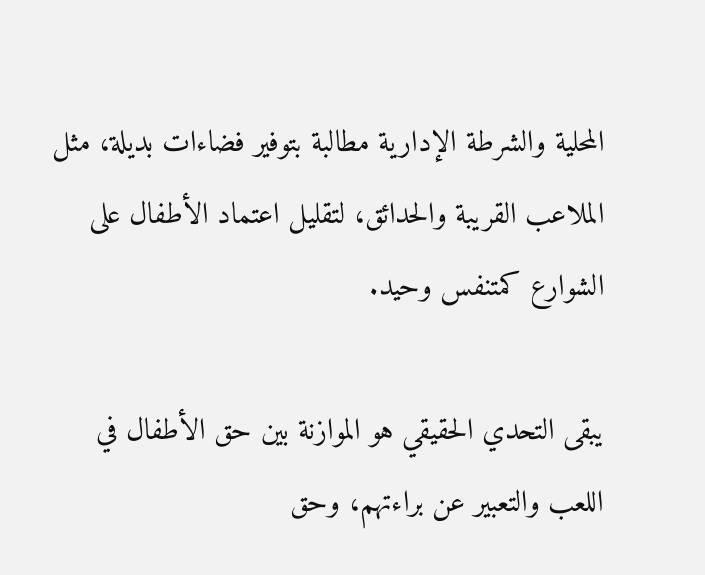المحلية والشرطة الإدارية مطالبة بتوفير فضاءات بديلة، مثل الملاعب القريبة والحدائق، لتقليل اعتماد الأطفال على الشوارع كمتنفس وحيد.

يبقى التحدي الحقيقي هو الموازنة بين حق الأطفال في اللعب والتعبير عن براءتهم، وحق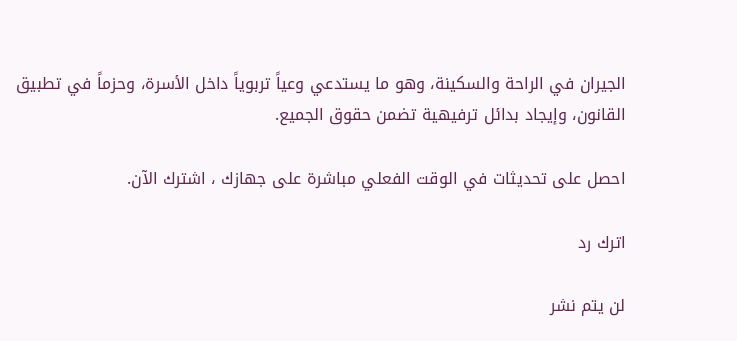الجيران في الراحة والسكينة، وهو ما يستدعي وعياً تربوياً داخل الأسرة، وحزماً في تطبيق القانون، وإيجاد بدائل ترفيهية تضمن حقوق الجميع.

احصل على تحديثات في الوقت الفعلي مباشرة على جهازك ، اشترك الآن.

اترك رد

لن يتم نشر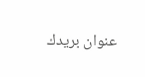عنوان بريدك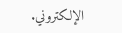الإلكتروني.